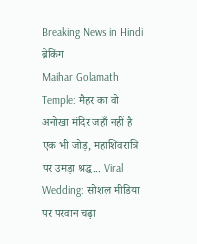Breaking News in Hindi
ब्रेकिंग
Maihar Golamath Temple: मैहर का वो अनोखा मंदिर जहाँ नहीं है एक भी जोड़, महाशिवरात्रि पर उमड़ा श्रद्ध... Viral Wedding: सोशल मीडिया पर परवान चढ़ा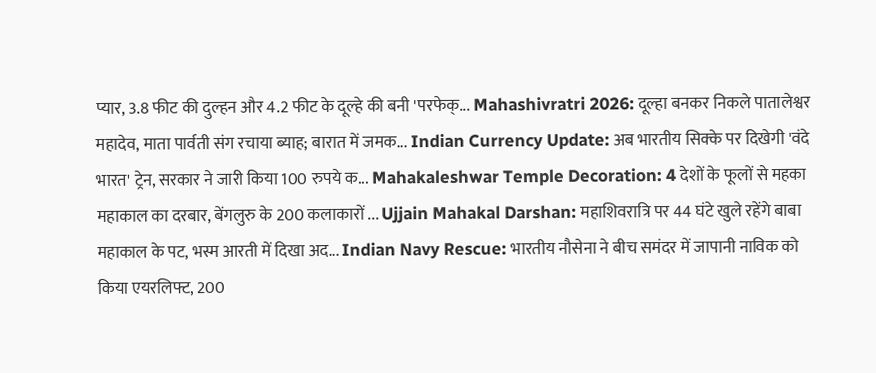प्यार, 3.8 फीट की दुल्हन और 4.2 फीट के दूल्हे की बनी 'परफेक्... Mahashivratri 2026: दूल्हा बनकर निकले पातालेश्वर महादेव, माता पार्वती संग रचाया ब्याह; बारात में जमक... Indian Currency Update: अब भारतीय सिक्के पर दिखेगी 'वंदे भारत' ट्रेन, सरकार ने जारी किया 100 रुपये क... Mahakaleshwar Temple Decoration: 4 देशों के फूलों से महका महाकाल का दरबार, बेंगलुरु के 200 कलाकारों ... Ujjain Mahakal Darshan: महाशिवरात्रि पर 44 घंटे खुले रहेंगे बाबा महाकाल के पट, भस्म आरती में दिखा अद... Indian Navy Rescue: भारतीय नौसेना ने बीच समंदर में जापानी नाविक को किया एयरलिफ्ट, 200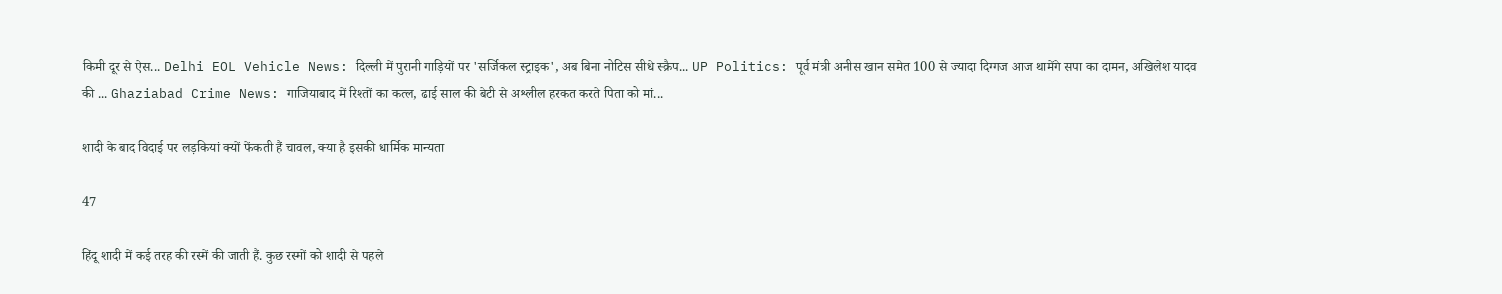किमी दूर से ऐस... Delhi EOL Vehicle News: दिल्ली में पुरानी गाड़ियों पर 'सर्जिकल स्ट्राइक', अब बिना नोटिस सीधे स्क्रैप... UP Politics: पूर्व मंत्री अनीस खान समेत 100 से ज्यादा दिग्गज आज थामेंगे सपा का दामन, अखिलेश यादव की ... Ghaziabad Crime News: गाजियाबाद में रिश्तों का कत्ल, ढाई साल की बेटी से अश्लील हरकत करते पिता को मां...

शादी के बाद विदाई पर लड़कियां क्यों फेंकती हैं चावल, क्या है इसकी धार्मिक मान्यता

47

हिंदू शादी में कई तरह की रस्में की जाती हैं. कुछ रस्मों को शादी से पहले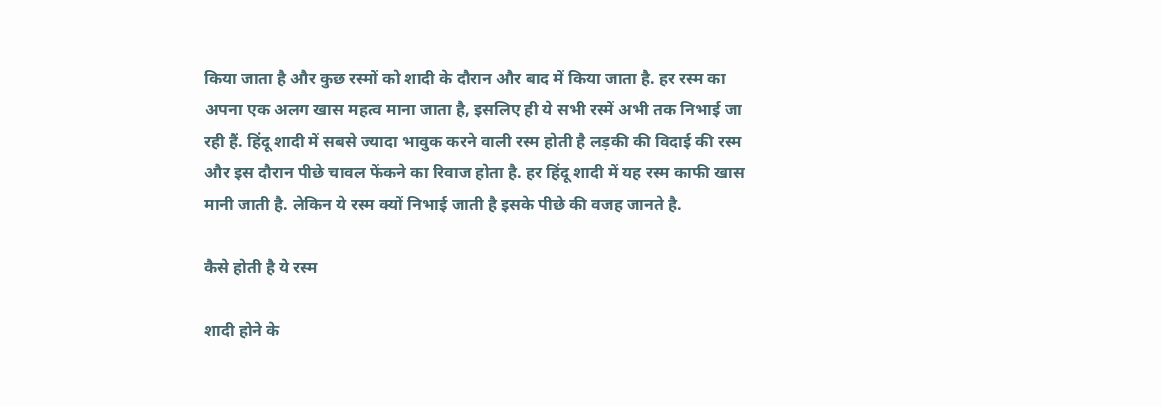किया जाता है और कुछ रस्मों को शादी के दौरान और बाद में किया जाता है. हर रस्म का अपना एक अलग खास महत्व माना जाता है, इसलिए ही ये सभी रस्में अभी तक निभाई जा रही हैं. हिंदू शादी में सबसे ज्यादा भावुक करने वाली रस्म होती है लड़की की विदाई की रस्म और इस दौरान पीछे चावल फेंकने का रिवाज होता है. हर हिंदू शादी में यह रस्म काफी खास मानी जाती है. लेकिन ये रस्म क्यों निभाई जाती है इसके पीछे की वजह जानते है.

कैसे होती है ये रस्म

शादी होने के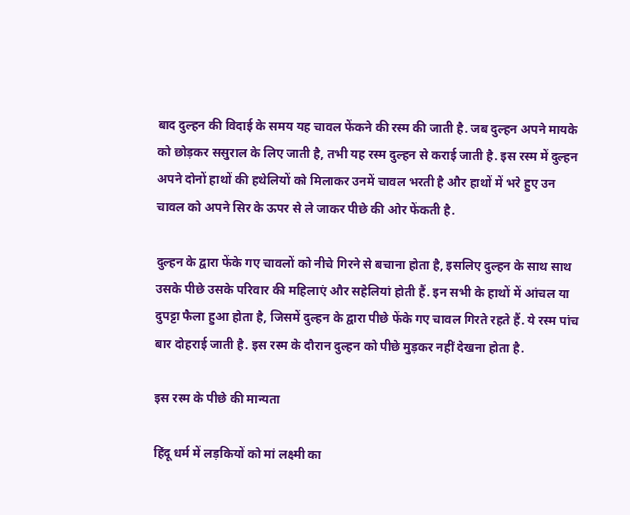बाद दुल्हन की विदाई के समय यह चावल फेंकने की रस्म की जाती है. जब दुल्हन अपने मायके को छोड़कर ससुराल के लिए जाती है, तभी यह रस्म दुल्हन से कराई जाती है. इस रस्म में दुल्हन अपने दोनों हाथों की हथेलियों को मिलाकर उनमें चावल भरती है और हाथों में भरे हुए उन चावल को अपने सिर के ऊपर से ले जाकर पीछे की ओर फेंकती है.

दुल्हन के द्वारा फेंके गए चावलों को नीचे गिरने से बचाना होता है, इसलिए दुल्हन के साथ साथ उसके पीछे उसके परिवार की महिलाएं और सहेलियां होती हैं. इन सभी के हाथों में आंचल या दुपट्टा फैला हुआ होता है, जिसमें दुल्हन के द्वारा पीछे फेंके गए चावल गिरते रहते हैं. ये रस्म पांच बार दोहराई जाती है. इस रस्म के दौरान दुल्हन को पीछे मुड़कर नहीं देखना होता है.

इस रस्म के पीछे की मान्यता

हिंदू धर्म में लड़कियों को मां लक्ष्मी का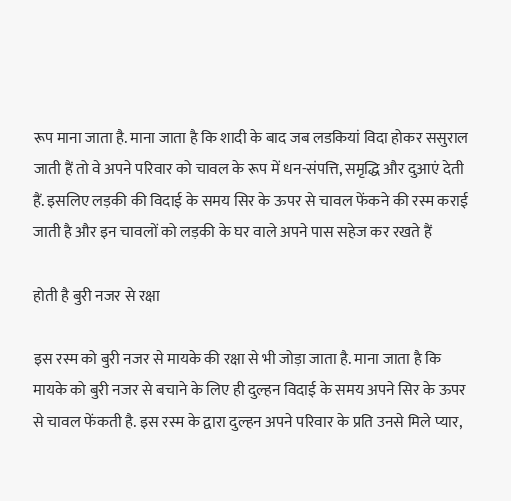रूप माना जाता है. माना जाता है कि शादी के बाद जब लडकियां विदा होकर ससुराल जाती हैं तो वे अपने परिवार को चावल के रूप में धन-संपत्ति, समृद्धि और दुआएं देती हैं. इसलिए लड़की की विदाई के समय सिर के ऊपर से चावल फेंकने की रस्म कराई जाती है और इन चावलों को लड़की के घर वाले अपने पास सहेज कर रखते हैं

होती है बुरी नजर से रक्षा

इस रस्म को बुरी नजर से मायके की रक्षा से भी जोड़ा जाता है. माना जाता है कि मायके को बुरी नजर से बचाने के लिए ही दुल्हन विदाई के समय अपने सिर के ऊपर से चावल फेंकती है. इस रस्म के द्वारा दुल्हन अपने परिवार के प्रति उनसे मिले प्यार,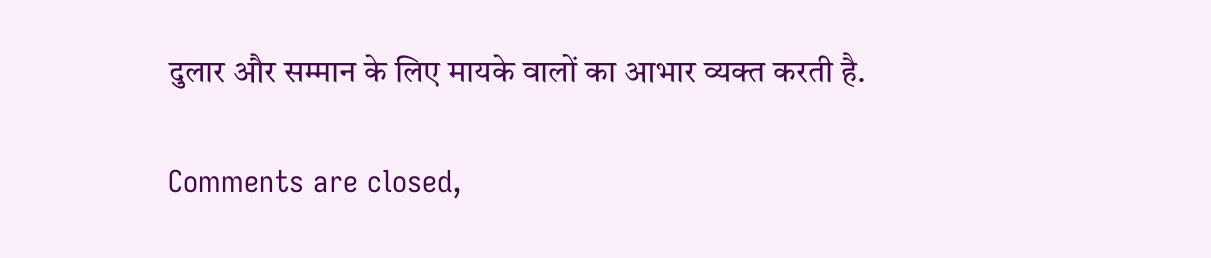दुलार और सम्मान के लिए मायके वालों का आभार व्यक्त करती है.

Comments are closed,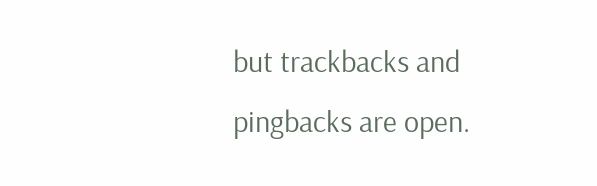but trackbacks and pingbacks are open.